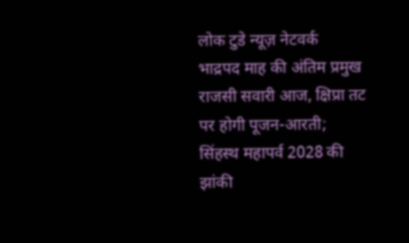लोक टुडे न्यूज़ नेटवर्क
भाद्रपद माह की अंतिम प्रमुख राजसी सवारी आज, क्षिप्रा तट पर होगी पूजन-आरती; सिंहस्थ महापर्व 2028 की झांकी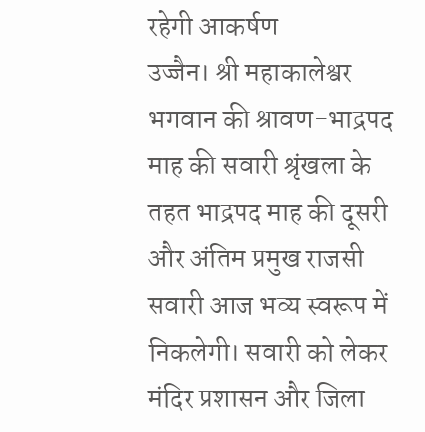रहेगी आकर्षण
उज्जैन। श्री महाकालेश्वर भगवान की श्रावण-भाद्रपद माह की सवारी श्रृंखला के तहत भाद्रपद माह की दूसरी और अंतिम प्रमुख राजसी सवारी आज भव्य स्वरूप में निकलेगी। सवारी को लेकर मंदिर प्रशासन और जिला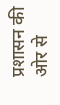प्रशासन की ओर से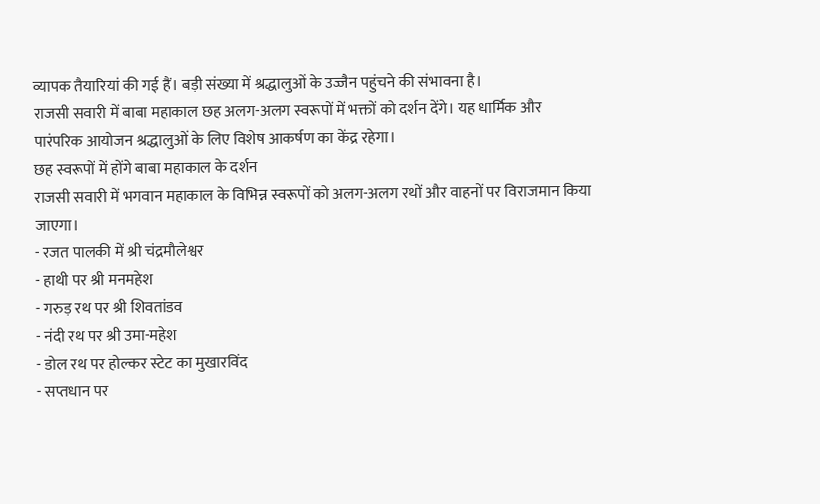व्यापक तैयारियां की गई हैं। बड़ी संख्या में श्रद्धालुओं के उज्जैन पहुंचने की संभावना है।
राजसी सवारी में बाबा महाकाल छह अलग-अलग स्वरूपों में भक्तों को दर्शन देंगे। यह धार्मिक और पारंपरिक आयोजन श्रद्धालुओं के लिए विशेष आकर्षण का केंद्र रहेगा।
छह स्वरूपों में होंगे बाबा महाकाल के दर्शन
राजसी सवारी में भगवान महाकाल के विभिन्न स्वरूपों को अलग-अलग रथों और वाहनों पर विराजमान किया जाएगा।
- रजत पालकी में श्री चंद्रमौलेश्वर
- हाथी पर श्री मनमहेश
- गरुड़ रथ पर श्री शिवतांडव
- नंदी रथ पर श्री उमा-महेश
- डोल रथ पर होल्कर स्टेट का मुखारविंद
- सप्तधान पर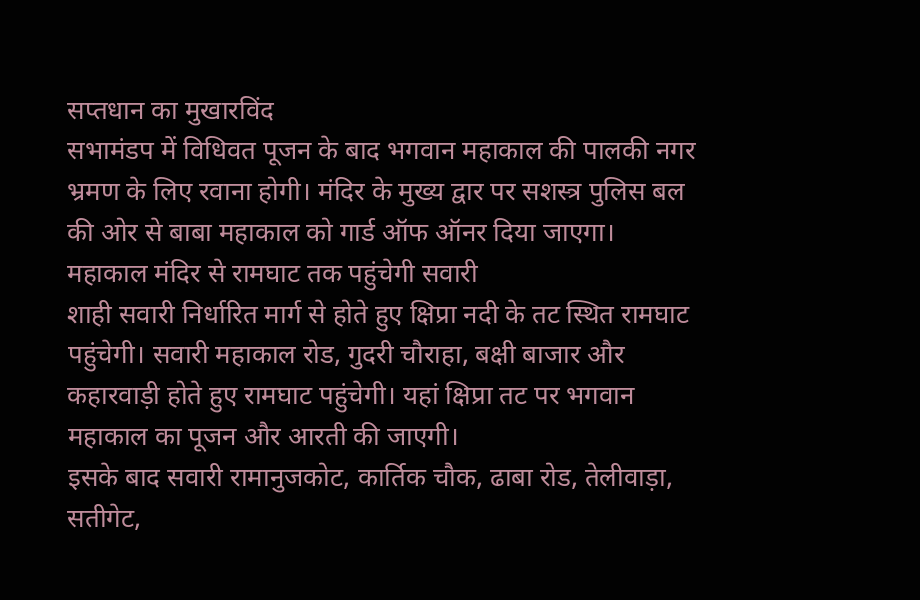सप्तधान का मुखारविंद
सभामंडप में विधिवत पूजन के बाद भगवान महाकाल की पालकी नगर भ्रमण के लिए रवाना होगी। मंदिर के मुख्य द्वार पर सशस्त्र पुलिस बल की ओर से बाबा महाकाल को गार्ड ऑफ ऑनर दिया जाएगा।
महाकाल मंदिर से रामघाट तक पहुंचेगी सवारी
शाही सवारी निर्धारित मार्ग से होते हुए क्षिप्रा नदी के तट स्थित रामघाट पहुंचेगी। सवारी महाकाल रोड, गुदरी चौराहा, बक्षी बाजार और कहारवाड़ी होते हुए रामघाट पहुंचेगी। यहां क्षिप्रा तट पर भगवान महाकाल का पूजन और आरती की जाएगी।
इसके बाद सवारी रामानुजकोट, कार्तिक चौक, ढाबा रोड, तेलीवाड़ा, सतीगेट,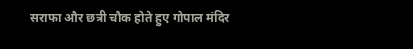सराफा और छत्री चौक होते हुए गोपाल मंदिर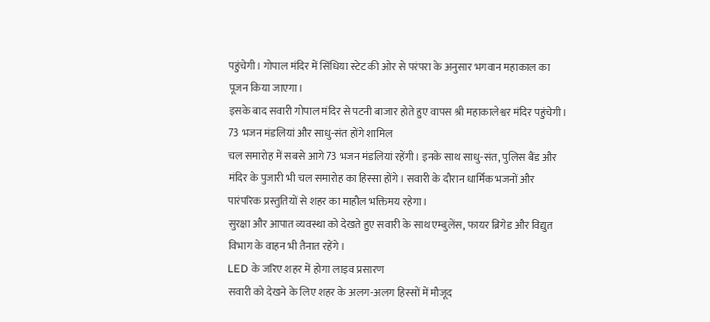पहुंचेगी। गोपाल मंदिर में सिंधिया स्टेट की ओर से परंपरा के अनुसार भगवान महाकाल का पूजन किया जाएगा।
इसके बाद सवारी गोपाल मंदिर से पटनी बाजार होते हुए वापस श्री महाकालेश्वर मंदिर पहुंचेगी।
73 भजन मंडलियां और साधु-संत होंगे शामिल
चल समारोह में सबसे आगे 73 भजन मंडलियां रहेंगी। इनके साथ साधु-संत, पुलिस बैंड और मंदिर के पुजारी भी चल समारोह का हिस्सा होंगे। सवारी के दौरान धार्मिक भजनों और पारंपरिक प्रस्तुतियों से शहर का माहौल भक्तिमय रहेगा।
सुरक्षा और आपात व्यवस्था को देखते हुए सवारी के साथ एम्बुलेंस, फायर ब्रिगेड और विद्युत विभाग के वाहन भी तैनात रहेंगे।
LED के जरिए शहर में होगा लाइव प्रसारण
सवारी को देखने के लिए शहर के अलग-अलग हिस्सों में मौजूद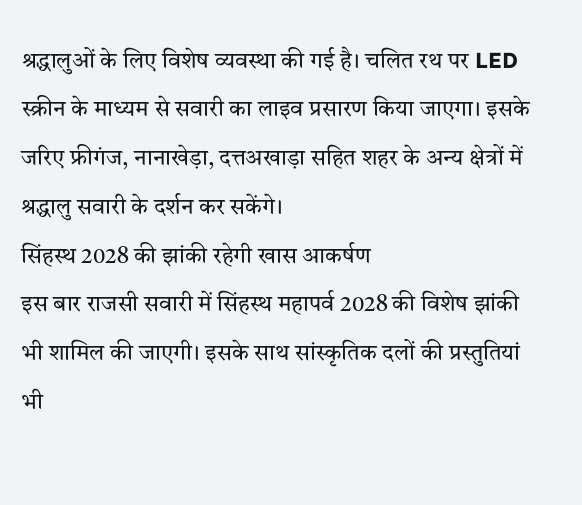श्रद्धालुओं के लिए विशेष व्यवस्था की गई है। चलित रथ पर LED स्क्रीन के माध्यम से सवारी का लाइव प्रसारण किया जाएगा। इसके जरिए फ्रीगंज, नानाखेड़ा, दत्तअखाड़ा सहित शहर के अन्य क्षेत्रों में श्रद्धालु सवारी के दर्शन कर सकेंगे।
सिंहस्थ 2028 की झांकी रहेगी खास आकर्षण
इस बार राजसी सवारी में सिंहस्थ महापर्व 2028 की विशेष झांकी भी शामिल की जाएगी। इसके साथ सांस्कृतिक दलों की प्रस्तुतियां भी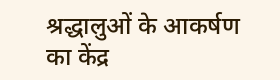श्रद्धालुओं के आकर्षण का केंद्र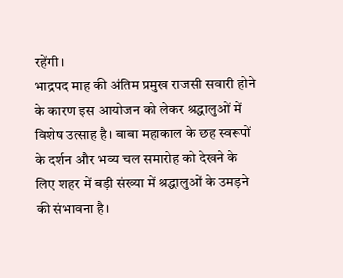रहेंगी।
भाद्रपद माह की अंतिम प्रमुख राजसी सवारी होने के कारण इस आयोजन को लेकर श्रद्धालुओं में विशेष उत्साह है। बाबा महाकाल के छह स्वरूपों के दर्शन और भव्य चल समारोह को देखने के लिए शहर में बड़ी संख्या में श्रद्धालुओं के उमड़ने की संभावना है।